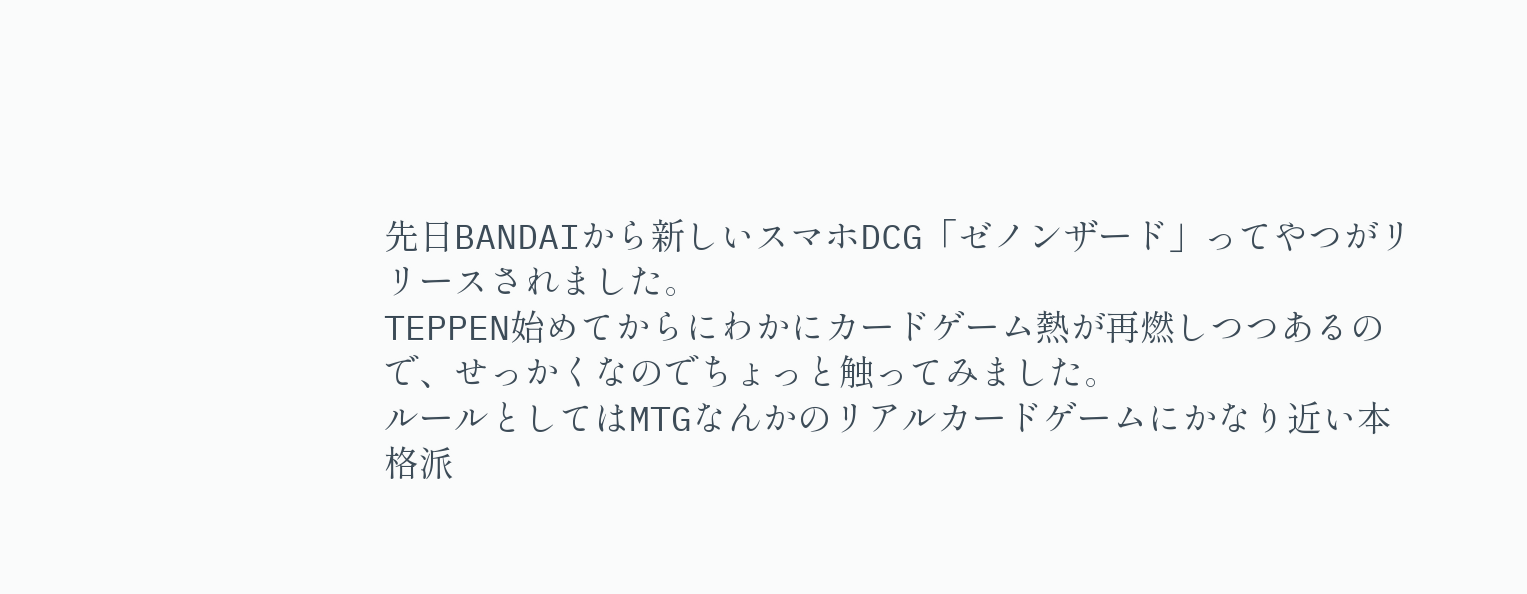先日BANDAIから新しいスマホDCG「ゼノンザード」ってやつがリリースされました。
TEPPEN始めてからにわかにカードゲーム熱が再燃しつつあるので、せっかくなのでちょっと触ってみました。
ルールとしてはMTGなんかのリアルカードゲームにかなり近い本格派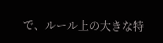で、ルール上の大きな特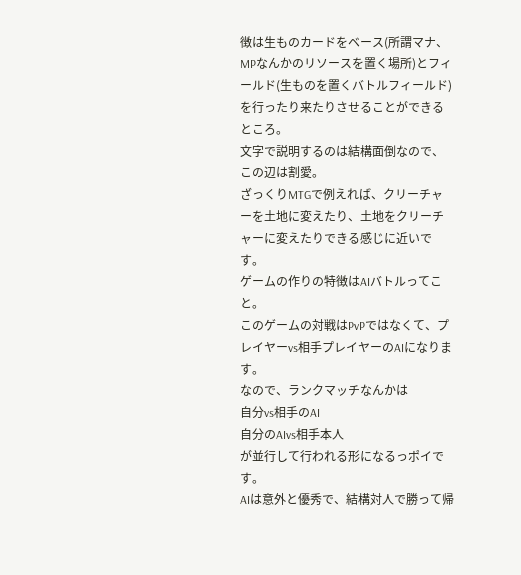徴は生ものカードをベース(所謂マナ、MPなんかのリソースを置く場所)とフィールド(生ものを置くバトルフィールド)を行ったり来たりさせることができるところ。
文字で説明するのは結構面倒なので、この辺は割愛。
ざっくりMTGで例えれば、クリーチャーを土地に変えたり、土地をクリーチャーに変えたりできる感じに近いです。
ゲームの作りの特徴はAIバトルってこと。
このゲームの対戦はPvPではなくて、プレイヤーvs相手プレイヤーのAIになります。
なので、ランクマッチなんかは
自分vs相手のAI
自分のAIvs相手本人
が並行して行われる形になるっポイです。
AIは意外と優秀で、結構対人で勝って帰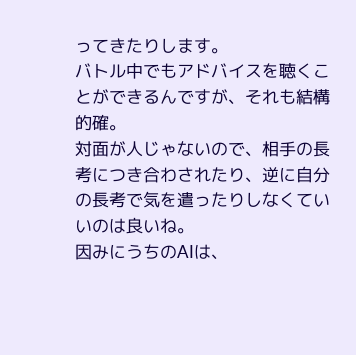ってきたりします。
バトル中でもアドバイスを聴くことができるんですが、それも結構的確。
対面が人じゃないので、相手の長考につき合わされたり、逆に自分の長考で気を遣ったりしなくていいのは良いね。
因みにうちのAIは、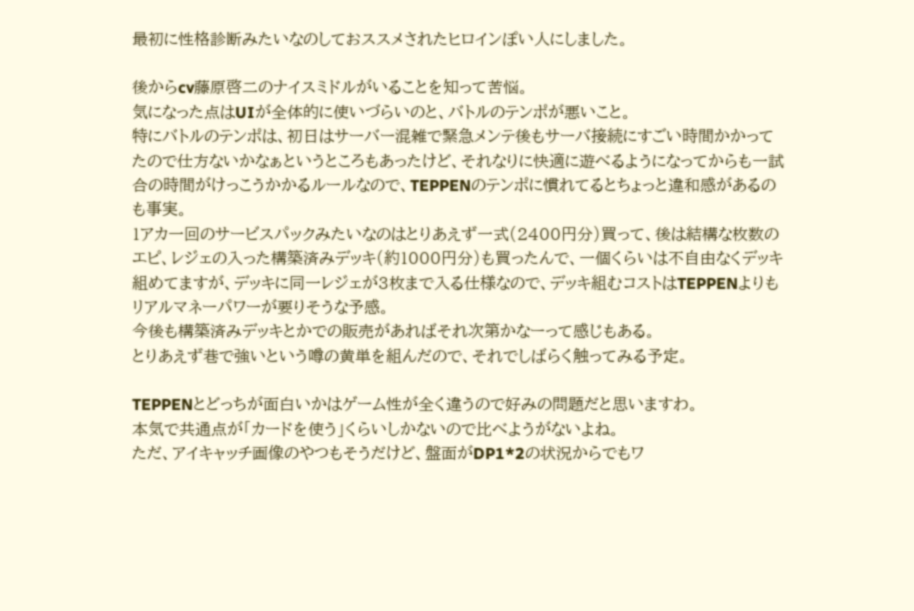最初に性格診断みたいなのしておススメされたヒロインぽい人にしました。

後からcv藤原啓二のナイスミドルがいることを知って苦悩。
気になった点はUIが全体的に使いづらいのと、バトルのテンポが悪いこと。
特にバトルのテンポは、初日はサーバー混雑で緊急メンテ後もサーバ接続にすごい時間かかってたので仕方ないかなぁというところもあったけど、それなりに快適に遊べるようになってからも一試合の時間がけっこうかかるルールなので、TEPPENのテンポに慣れてるとちょっと違和感があるのも事実。
1アカ一回のサービスパックみたいなのはとりあえず一式(2400円分)買って、後は結構な枚数のエピ、レジェの入った構築済みデッキ(約1000円分)も買ったんで、一個くらいは不自由なくデッキ組めてますが、デッキに同一レジェが3枚まで入る仕様なので、デッキ組むコストはTEPPENよりもリアルマネーパワーが要りそうな予感。
今後も構築済みデッキとかでの販売があればそれ次第かなーって感じもある。
とりあえず巷で強いという噂の黄単を組んだので、それでしばらく触ってみる予定。

TEPPENとどっちが面白いかはゲーム性が全く違うので好みの問題だと思いますわ。
本気で共通点が「カードを使う」くらいしかないので比べようがないよね。
ただ、アイキャッチ画像のやつもそうだけど、盤面がDP1*2の状況からでもワ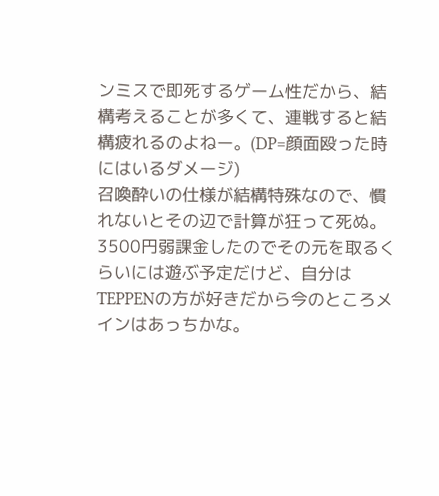ンミスで即死するゲーム性だから、結構考えることが多くて、連戦すると結構疲れるのよねー。(DP=顔面殴った時にはいるダメージ)
召喚酔いの仕様が結構特殊なので、慣れないとその辺で計算が狂って死ぬ。
3500円弱課金したのでその元を取るくらいには遊ぶ予定だけど、自分はTEPPENの方が好きだから今のところメインはあっちかな。